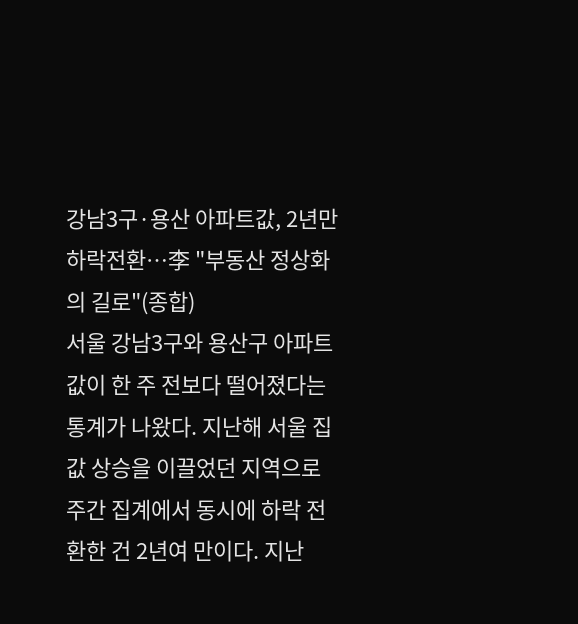강남3구·용산 아파트값, 2년만 하락전환…李 "부동산 정상화의 길로"(종합)
서울 강남3구와 용산구 아파트값이 한 주 전보다 떨어졌다는 통계가 나왔다. 지난해 서울 집값 상승을 이끌었던 지역으로 주간 집계에서 동시에 하락 전환한 건 2년여 만이다. 지난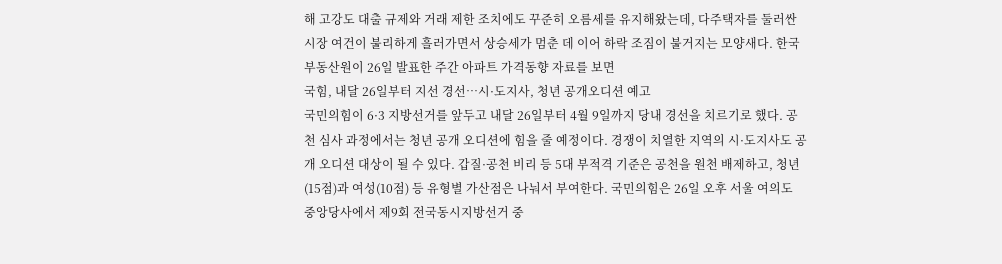해 고강도 대출 규제와 거래 제한 조치에도 꾸준히 오름세를 유지해왔는데, 다주택자를 둘러싼 시장 여건이 불리하게 흘러가면서 상승세가 멈춘 데 이어 하락 조짐이 불거지는 모양새다. 한국부동산원이 26일 발표한 주간 아파트 가격동향 자료를 보면
국힘, 내달 26일부터 지선 경선…시·도지사, 청년 공개오디션 예고
국민의힘이 6·3 지방선거를 앞두고 내달 26일부터 4월 9일까지 당내 경선을 치르기로 했다. 공천 심사 과정에서는 청년 공개 오디션에 힘을 줄 예정이다. 경쟁이 치열한 지역의 시·도지사도 공개 오디션 대상이 될 수 있다. 갑질·공천 비리 등 5대 부적격 기준은 공천을 원천 배제하고, 청년(15점)과 여성(10점) 등 유형별 가산점은 나눠서 부여한다. 국민의힘은 26일 오후 서울 여의도 중앙당사에서 제9회 전국동시지방선거 중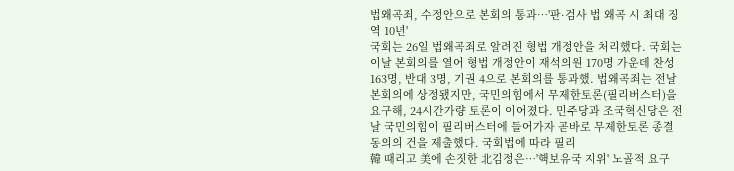법왜곡죄, 수정안으로 본회의 통과…'판·검사 법 왜곡 시 최대 징역 10년'
국회는 26일 법왜곡죄로 알려진 형법 개정안을 처리했다. 국회는 이날 본회의를 열어 형법 개정안이 재석의원 170명 가운데 찬성 163명, 반대 3명, 기권 4으로 본회의를 통과했. 법왜곡죄는 전날 본회의에 상정됐지만, 국민의힘에서 무제한토론(필리버스터)을 요구해, 24시간가량 토론이 이어졌다. 민주당과 조국혁신당은 전날 국민의힘이 필리버스터에 들어가자 곧바로 무제한토론 종결 동의의 건을 제출했다. 국회법에 따라 필리
韓 때리고 美에 손짓한 北김정은…'핵보유국 지위' 노골적 요구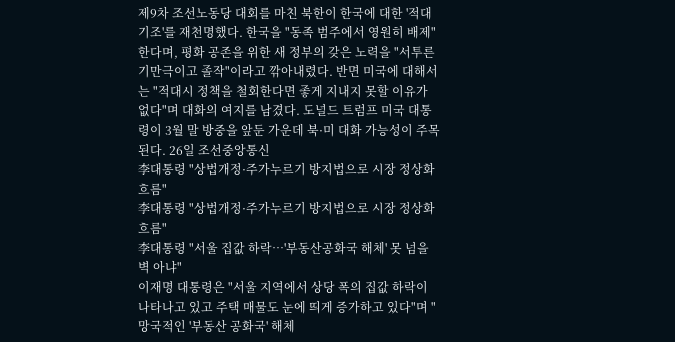제9차 조선노동당 대회를 마친 북한이 한국에 대한 '적대 기조'를 재천명했다. 한국을 "동족 범주에서 영원히 배제"한다며, 평화 공존을 위한 새 정부의 갖은 노력을 "서투른 기만극이고 졸작"이라고 깎아내렸다. 반면 미국에 대해서는 "적대시 정책을 철회한다면 좋게 지내지 못할 이유가 없다"며 대화의 여지를 남겼다. 도널드 트럼프 미국 대통령이 3월 말 방중을 앞둔 가운데 북·미 대화 가능성이 주목된다. 26일 조선중앙통신
李대통령 "상법개정·주가누르기 방지법으로 시장 정상화 흐름"
李대통령 "상법개정·주가누르기 방지법으로 시장 정상화 흐름"
李대통령 "서울 집값 하락…'부동산공화국 해체' 못 넘을 벽 아냐"
이재명 대통령은 "서울 지역에서 상당 폭의 집값 하락이 나타나고 있고 주택 매물도 눈에 띄게 증가하고 있다"며 "망국적인 '부동산 공화국' 해체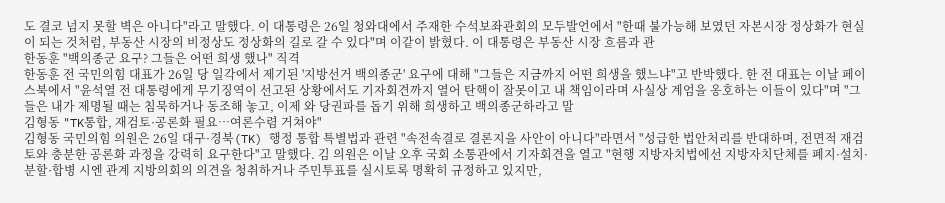도 결코 넘지 못할 벽은 아니다"라고 말했다. 이 대통령은 26일 청와대에서 주재한 수석보좌관회의 모두발언에서 "한때 불가능해 보였던 자본시장 정상화가 현실이 되는 것처럼, 부동산 시장의 비정상도 정상화의 길로 갈 수 있다"며 이같이 밝혔다. 이 대통령은 부동산 시장 흐름과 관
한동훈 "백의종군 요구? 그들은 어떤 희생 했나" 직격
한동훈 전 국민의힘 대표가 26일 당 일각에서 제기된 '지방선거 백의종군' 요구에 대해 "그들은 지금까지 어떤 희생을 했느냐"고 반박했다. 한 전 대표는 이날 페이스북에서 "윤석열 전 대통령에게 무기징역이 선고된 상황에서도 기자회견까지 열어 탄핵이 잘못이고 내 책임이라며 사실상 계엄을 옹호하는 이들이 있다"며 "그들은 내가 제명될 때는 침묵하거나 동조해 놓고, 이제 와 당권파를 돕기 위해 희생하고 백의종군하라고 말
김형동 "TK통합, 재검토·공론화 필요…여론수렴 거쳐야"
김형동 국민의힘 의원은 26일 대구·경북(TK) 행정 통합 특별법과 관련 "속전속결로 결론지을 사안이 아니다"라면서 "성급한 법안처리를 반대하며, 전면적 재검토와 충분한 공론화 과정을 강력히 요구한다"고 말했다. 김 의원은 이날 오후 국회 소통관에서 기자회견을 열고 "현행 지방자치법에선 지방자치단체를 폐지·설치·분할·합병 시엔 관계 지방의회의 의견을 청취하거나 주민투표를 실시토록 명확히 규정하고 있지만,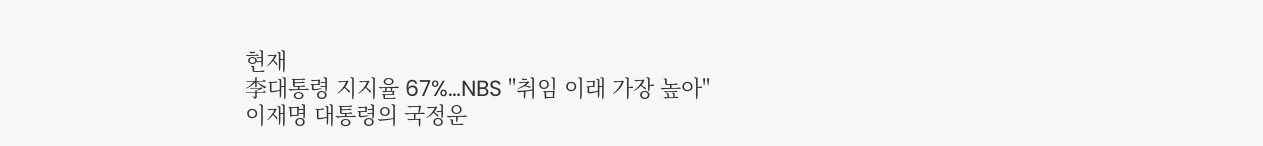현재
李대통령 지지율 67%…NBS "취임 이래 가장 높아"
이재명 대통령의 국정운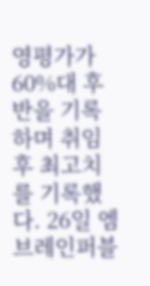영평가가 60%대 후반을 기록하며 취임 후 최고치를 기록했다. 26일 엠브레인퍼블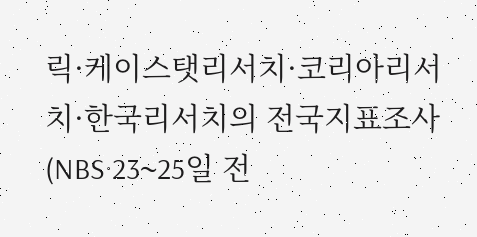릭·케이스탯리서치·코리아리서치·한국리서치의 전국지표조사(NBS·23~25일 전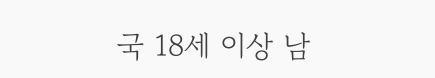국 18세 이상 남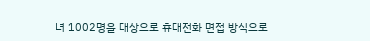녀 1002명을 대상으로 휴대전화 면접 방식으로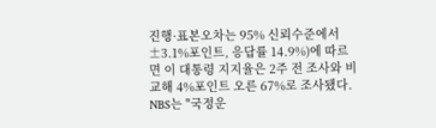진행·표본오차는 95% 신뢰수준에서 ±3.1%포인트, 응답률 14.9%)에 따르면 이 대통령 지지율은 2주 전 조사와 비교해 4%포인트 오른 67%로 조사됐다. NBS는 "국정운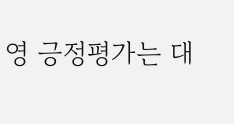영 긍정평가는 대